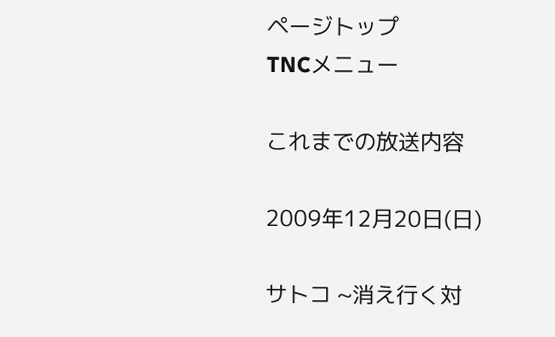ページトップ
TNCメニュー

これまでの放送内容

2009年12月20日(日)

サトコ ~消え行く対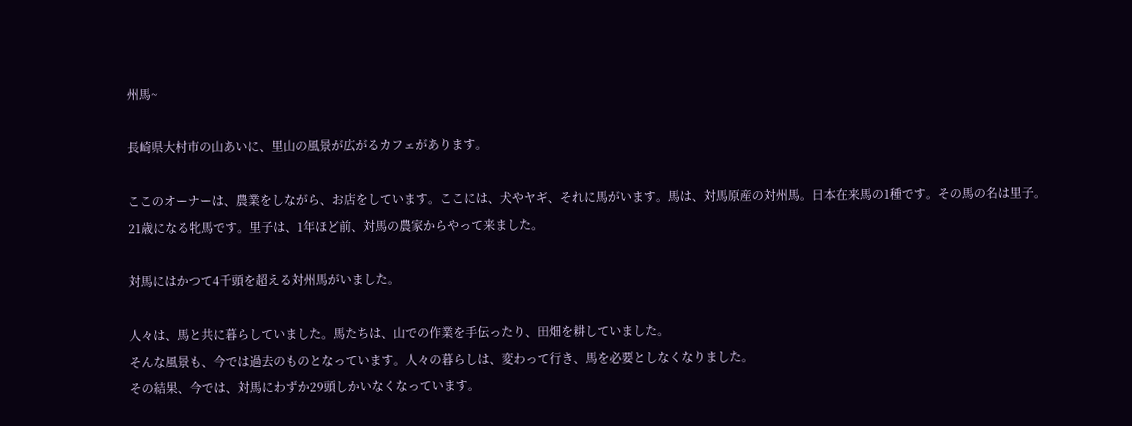州馬~

長崎県大村市の山あいに、里山の風景が広がるカフェがあります。

ここのオーナーは、農業をしながら、お店をしています。ここには、犬やヤギ、それに馬がいます。馬は、対馬原産の対州馬。日本在来馬の1種です。その馬の名は里子。21歳になる牝馬です。里子は、1年ほど前、対馬の農家からやって来ました。

対馬にはかつて4千頭を超える対州馬がいました。

人々は、馬と共に暮らしていました。馬たちは、山での作業を手伝ったり、田畑を耕していました。
そんな風景も、今では過去のものとなっています。人々の暮らしは、変わって行き、馬を必要としなくなりました。
その結果、今では、対馬にわずか29頭しかいなくなっています。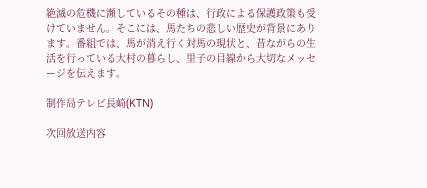絶滅の危機に瀕しているその種は、行政による保護政策も受けていません。そこには、馬たちの悲しい歴史が背景にあります。番組では、馬が消え行く対馬の現状と、昔ながらの生活を行っている大村の暮らし、里子の目線から大切なメッセージを伝えます。

制作局テレビ長崎(KTN)

次回放送内容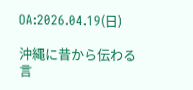OA:2026.04.19(日)

沖縄に昔から伝わる言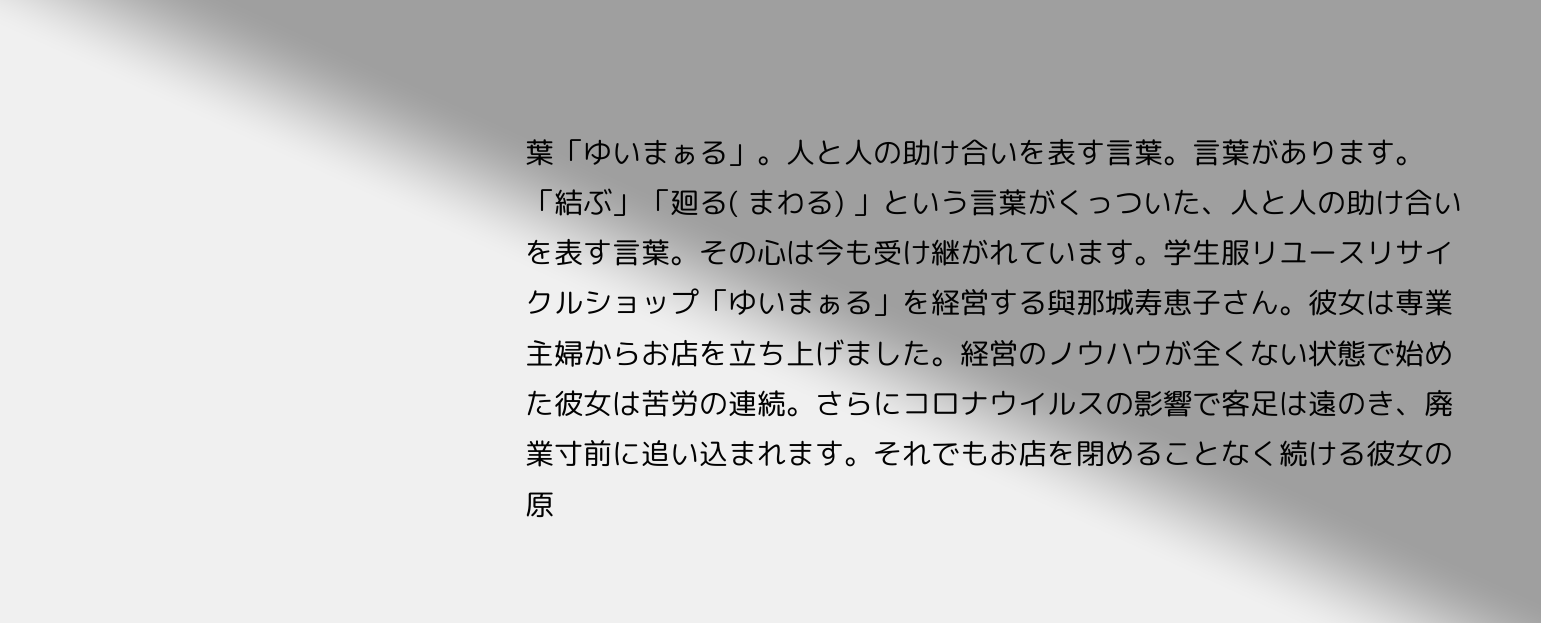葉「ゆいまぁる」。人と人の助け合いを表す言葉。言葉があります。「結ぶ」「廻る( まわる) 」という言葉がくっついた、人と人の助け合いを表す言葉。その心は今も受け継がれています。学生服リユースリサイクルショップ「ゆいまぁる」を経営する與那城寿恵子さん。彼女は専業主婦からお店を立ち上げました。経営のノウハウが全くない状態で始めた彼女は苦労の連続。さらにコロナウイルスの影響で客足は遠のき、廃業寸前に追い込まれます。それでもお店を閉めることなく続ける彼女の原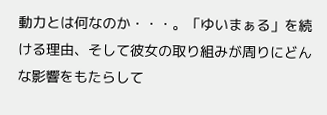動力とは何なのか・・・。「ゆいまぁる」を続ける理由、そして彼女の取り組みが周りにどんな影響をもたらして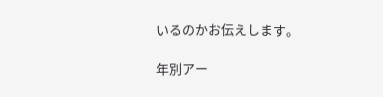いるのかお伝えします。

年別アー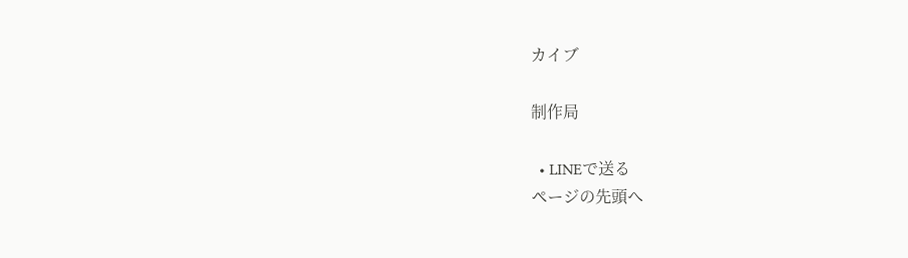カイブ

制作局

  • LINEで送る
ページの先頭へ